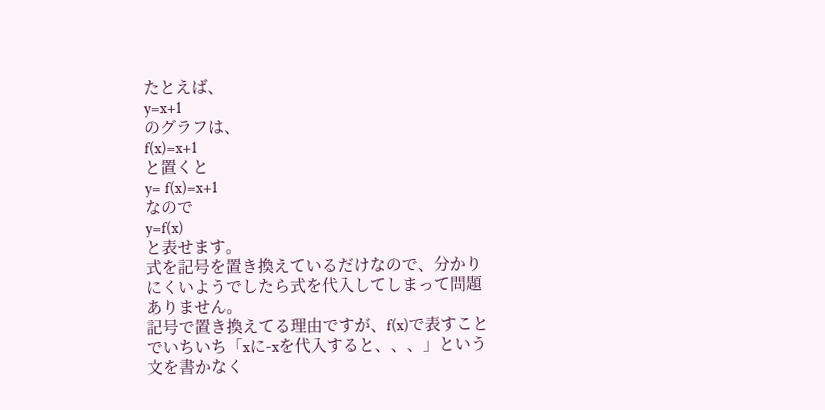たとえば、
y=x+1
のグラフは、
f(x)=x+1
と置くと
y= f(x)=x+1
なので
y=f(x)
と表せます。
式を記号を置き換えているだけなので、分かりにくいようでしたら式を代入してしまって問題ありません。
記号で置き換えてる理由ですが、f(x)で表すことでいちいち「xに-xを代入すると、、、」という文を書かなく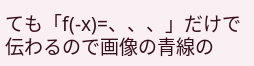ても「f(-x)=、、、」だけで伝わるので画像の青線の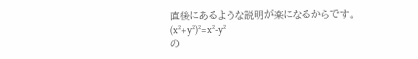直後にあるような説明が楽になるからです。
(x²+y²)²=x²-y²
の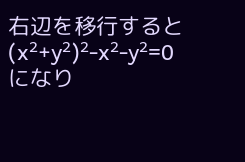右辺を移行すると
(x²+y²)²-x²-y²=0
になり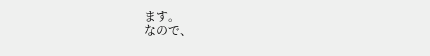ます。
なので、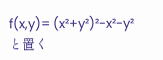f(x,y)= (x²+y²)²-x²-y²
と置く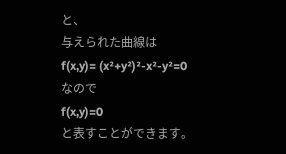と、
与えられた曲線は
f(x,y)= (x²+y²)²-x²-y²=0
なので
f(x,y)=0
と表すことができます。